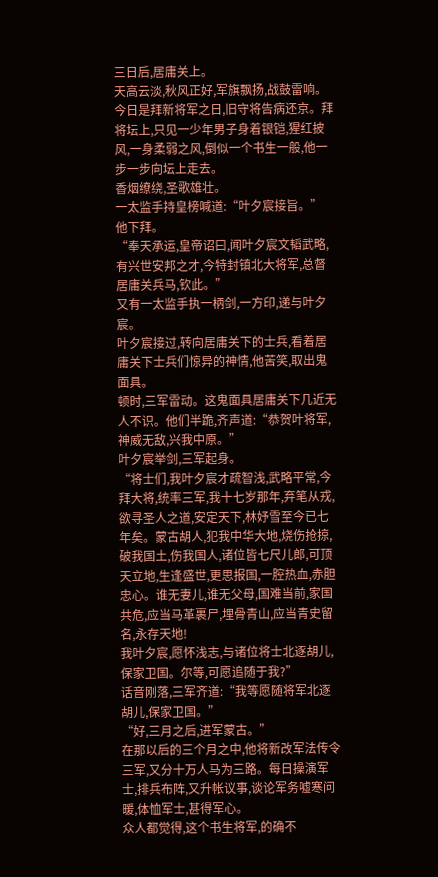三日后,居庸关上。
天高云淡,秋风正好,军旗飘扬,战鼓雷响。
今日是拜新将军之日,旧守将告病还京。拜将坛上,只见一少年男子身着银铠,猩红披风,一身柔弱之风,倒似一个书生一般,他一步一步向坛上走去。
香烟缭绕,圣歌雄壮。
一太监手持皇榜喊道:“叶夕宸接旨。”
他下拜。
“奉天承运,皇帝诏曰,闻叶夕宸文韬武略,有兴世安邦之才,今特封镇北大将军,总督居庸关兵马,钦此。”
又有一太监手执一柄剑,一方印,递与叶夕宸。
叶夕宸接过,转向居庸关下的士兵,看着居庸关下士兵们惊异的神情,他苦笑,取出鬼面具。
顿时,三军雷动。这鬼面具居庸关下几近无人不识。他们半跪,齐声道:“恭贺叶将军,神威无敌,兴我中原。”
叶夕宸举剑,三军起身。
“将士们,我叶夕宸才疏智浅,武略平常,今拜大将,统率三军,我十七岁那年,弃笔从戎,欲寻圣人之道,安定天下,林妤雪至今已七年矣。蒙古胡人,犯我中华大地,烧伤抢掠,破我国土,伤我国人,诸位皆七尺儿郎,可顶天立地,生逢盛世,更思报国,一腔热血,赤胆忠心。谁无妻儿,谁无父母,国难当前,家国共危,应当马革裹尸,埋骨青山,应当青史留名,永存天地!
我叶夕宸,愿怀浅志,与诸位将士北逐胡儿,保家卫国。尔等,可愿追随于我?”
话音刚落,三军齐道:“我等愿随将军北逐胡儿,保家卫国。”
“好,三月之后,进军蒙古。”
在那以后的三个月之中,他将新改军法传令三军,又分十万人马为三路。每日操演军士,排兵布阵,又升帐议事,谈论军务嘘寒问暖,体恤军士,甚得军心。
众人都觉得,这个书生将军,的确不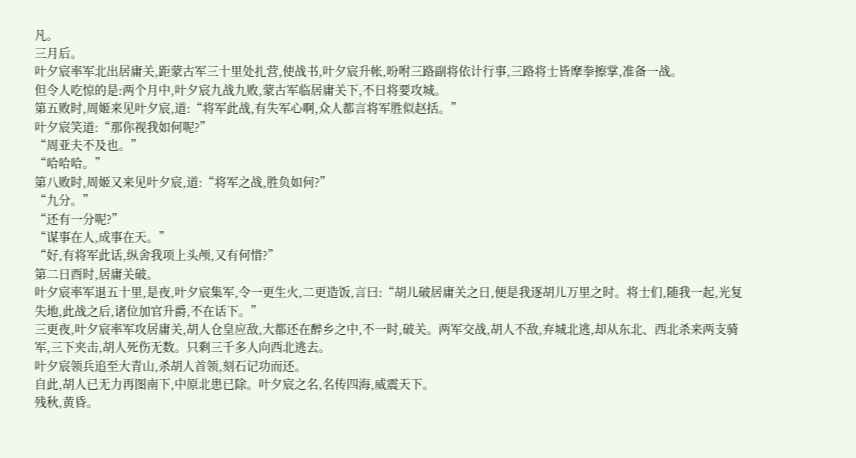凡。
三月后。
叶夕宸率军北出居庸关,距蒙古军三十里处扎营,使战书,叶夕宸升帐,吩咐三路副将依计行事,三路将士皆摩拳擦掌,准备一战。
但令人吃惊的是:两个月中,叶夕宸九战九败,蒙古军临居庸关下,不日将要攻城。
第五败时,周姬来见叶夕宸,道:“将军此战,有失军心啊,众人都言将军胜似赵括。”
叶夕宸笑道:“那你视我如何呢?”
“周亚夫不及也。”
“哈哈哈。”
第八败时,周姬又来见叶夕宸,道:“将军之战,胜负如何?”
“九分。”
“还有一分呢?”
“谋事在人,成事在天。”
“好,有将军此话,纵舍我项上头颅,又有何惜?”
第二日酉时,居庸关破。
叶夕宸率军退五十里,是夜,叶夕宸集军,令一更生火,二更造饭,言曰:“胡儿破居庸关之日,便是我逐胡儿万里之时。将士们,随我一起,光复失地,此战之后,诸位加官升爵,不在话下。”
三更夜,叶夕宸率军攻居庸关,胡人仓皇应敌,大都还在醉乡之中,不一时,破关。两军交战,胡人不敌,弃城北逃,却从东北、西北杀来两支骑军,三下夹击,胡人死伤无数。只剩三千多人向西北逃去。
叶夕宸领兵追至大青山,杀胡人首领,刻石记功而还。
自此,胡人已无力再图南下,中原北患已除。叶夕宸之名,名传四海,威震天下。
残秋,黄昏。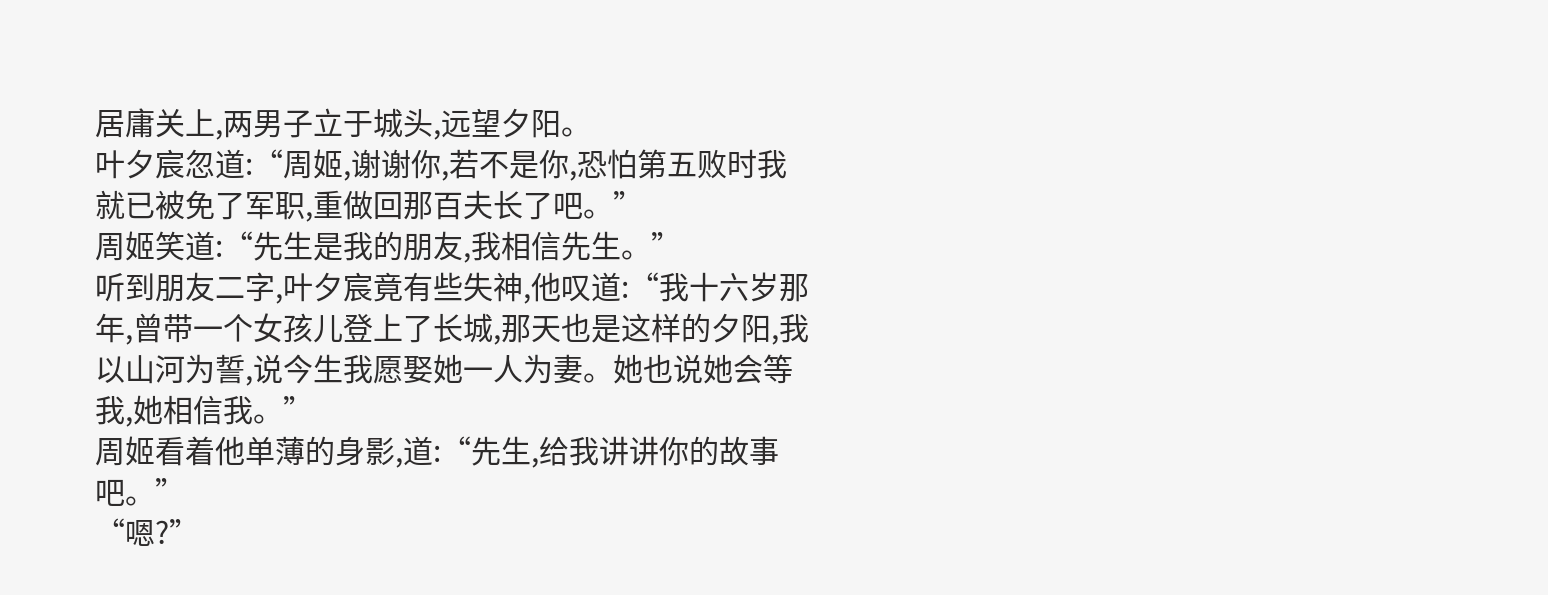居庸关上,两男子立于城头,远望夕阳。
叶夕宸忽道:“周姬,谢谢你,若不是你,恐怕第五败时我就已被免了军职,重做回那百夫长了吧。”
周姬笑道:“先生是我的朋友,我相信先生。”
听到朋友二字,叶夕宸竟有些失神,他叹道:“我十六岁那年,曾带一个女孩儿登上了长城,那天也是这样的夕阳,我以山河为誓,说今生我愿娶她一人为妻。她也说她会等我,她相信我。”
周姬看着他单薄的身影,道:“先生,给我讲讲你的故事吧。”
“嗯?”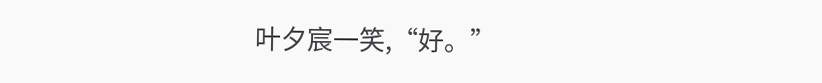叶夕宸一笑,“好。”